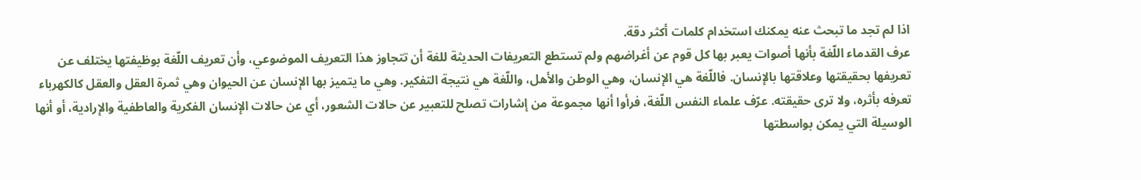اذا لم تجد ما تبحث عنه يمكنك استخدام كلمات أكثر دقة.
عرف القدماء اللّغة بأنها أصوات يعبر بها كل قوم عن أغراضهم ولم تستطع التعريفات الحديثة للغة أن تتجاوز هذا التعريف الموضوعي، وأن تعريف اللّغة بوظيفتها يختلف عن تعريفها بحقيقتها وعلاقتها بالإنسان. فاللّغة هي الإنسان، وهي الوطن والأهل، واللّغة هي نتيجة التفكير. وهي ما يتميز بها الإنسان عن الحيوان وهي ثمرة العقل والعقل كالكهرباء تعرفه بأثره، ولا ترى حقيقته. عرّف علماء النفس اللّغة، فرأوا أنها مجموعة من إشارات تصلح للتعبير عن حالات الشعور، أي عن حالات الإنسان الفكرية والعاطفية والإرادية، أو أنها الوسيلة التي يمكن بواسطتها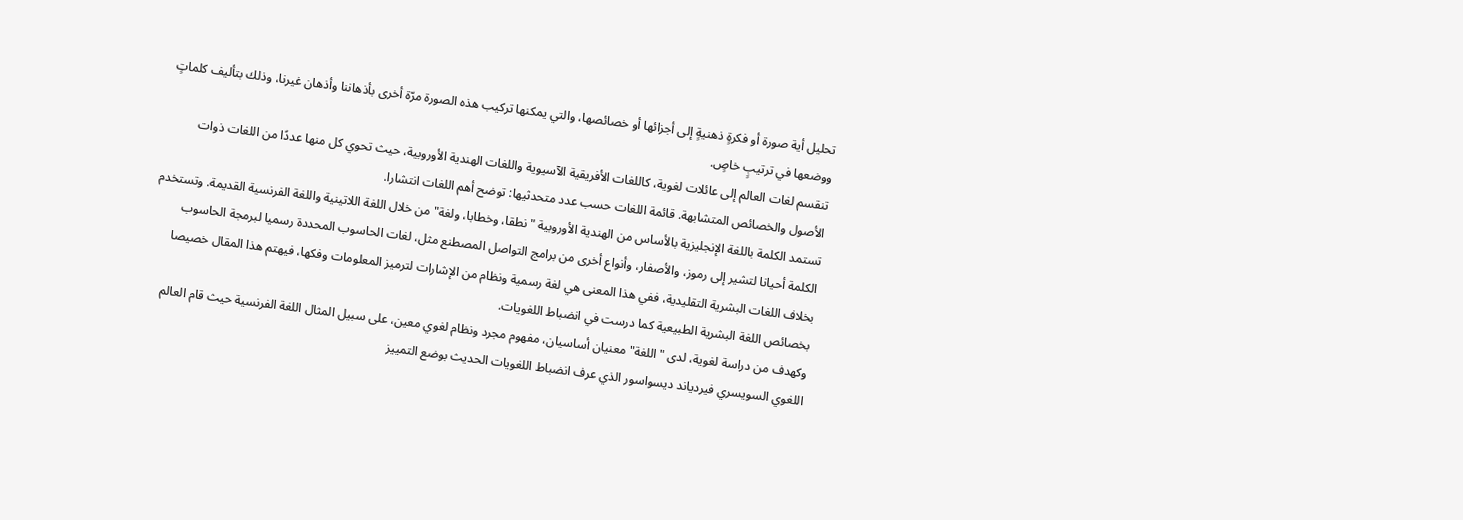تحليل أية صورة أو فكرةٍ ذهنيةٍ إلى أجزائها أو خصائصها، والتي يمكنها تركيب هذه الصورة مرّة أخرى بأذهاننا وأذهان غيرنا، وذلك بتأليف كلماتٍ ووضعها في ترتيبٍ خاصٍ.
تنقسم لغات العالم إلى عائلات لغوية، كاللغات الأفريقية الآسيوية واللغات الهندية الأوروبية، حيث تحوي كل منها عددًا من اللغات ذوات الأصول والخصائص المتشابهة. قائمة اللغات حسب عدد متحدثيها: توضح أهم اللغات انتشارا.
تستمد الكلمة باللغة الإنجليزية بالأساس من الهندية الأوروبية "نطقا، وخطابا، ولغة" من خلال اللغة اللاتينية واللغة الفرنسية القديمة. وتستخدم الكلمة أحيانا لتشير إلى رموز، والأصفار، وأنواع أخرى من برامج التواصل المصطنع مثل، لغات الحاسوب المحددة رسميا لبرمجة الحاسوب بخلاف اللغات البشرية التقليدية، ففي هذا المعنى هي لغة رسمية ونظام من الإشارات لترميز المعلومات وفكها، فيهتم هذا المقال خصيصا بخصائص اللغة البشرية الطبيعية كما درست في انضباط اللغويات.
وكهدف من دراسة لغوية، لدى "اللغة" معنيان أساسيان، مفهوم مجرد ونظام لغوي معين، على سبيل المثال اللغة الفرنسية حيث قام العالم اللغوي السويسري فيردياند ديسواسور الذي عرف انضباط اللغويات الحديث بوضع التمييز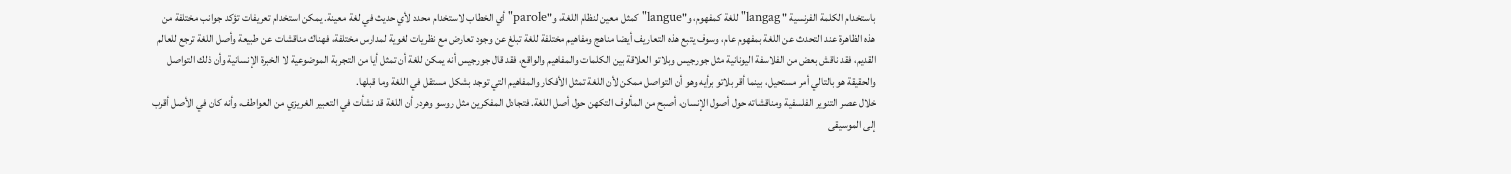باستخدام الكلمة الفرنسية " langag" للغة كمفهوم، و"langue" كمثل معين لنظام اللغة، و"parole" أي الخطاب لاستخدام محدد لأي حديث في لغة معينة. يمكن استخدام تعريفات تؤكد جوانب مختلفة من هذه الظاهرة عند التحدث عن اللغة بمفهوم عام، وسوف يتبع هذه التعاريف أيضا مناهج ومفاهيم مختلفة للغة تبلغ عن وجود تعارض مع نظريات لغوية لمدارس مختلفة، فهناك مناقشات عن طبيعة وأصل اللغة ترجع للعالم القديم، فقد ناقش بعض من الفلاسفة اليونانية مثل جورجيس وبلاتو العلاقة بين الكلمات والمفاهيم والواقع، فقد قال جورجيس أنه يمكن للغة أن تمثل أيا من التجربة الموضوعية لا الخبرة الإنسانية وأن ذلك التواصل والحقيقة هو بالتالي أمر مستحيل، بينما أقر بلاتو برأيه وهو أن التواصل ممكن لأن اللغة تمثل الأفكار والمفاهيم التي توجد بشكل مستقل في اللغة وما قبلها.
خلال عصر التنوير الفلسفية ومناقشاته حول أصول الإنسان، أصبح من المألوف التكهن حول أصل اللغة. فتجادل المفكرين مثل روسو وهردر أن اللغة قد نشأت في التعبير الغريزي من العواطف، وأنه كان في الأصل أقرب إلى الموسيقى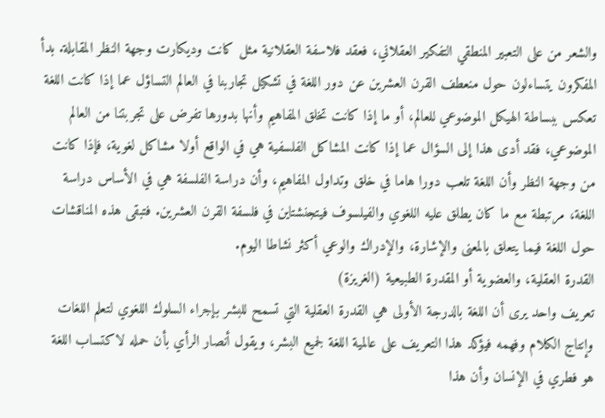والشعر من على التعبير المنطقي التفكير العقلاني، فعقد فلاسفة العقلانية مثل كانت وديكارت وجهة النظر المقابلة. بدأ المفكرون يتساءلون حول منعطف القرن العشرين عن دور اللغة في تشكيل تجاربنا في العالم التساؤل عما إذا كانت اللغة تعكس ببساطة الهيكل الموضوعي للعالم، أو ما إذا كانت تخلق المفاهيم وأنها بدورها تفرض على تجربتنا من العالم الموضوعي، فقد أدى هذا إلى السؤال عما إذا كانت المشاكل الفلسفية هي في الواقع أولا مشاكل لغوية، فإذا كانت من وجهة النظر وأن اللغة تلعب دورا هاما في خلق وتداول المفاهيم، وأن دراسة الفلسفة هي في الأساس دراسة اللغة، مرتبطة مع ما كان يطلق عليه اللغوي والفيلسوف فيتجنشتاين في فلسفة القرن العشرين. فتبقى هذه المناقشات حول اللغة فيما يتعلق بالمعنى والإشارة، والإدراك والوعي أكثر نشاطا اليوم.
القدرة العقلية، والعضوية أو المقدرة الطبيعية (الغريزة)
تعريف واحد يرى أن اللغة بالدرجة الأولى هي القدرة العقلية التي تسمح للبشر بإجراء السلوك اللغوي لتعلم اللغات وإنتاج الكلام وفهمه فيؤكد هذا التعريف على عالمية اللغة لجميع البشر، ويقول أنصار الرأي بأن حمله لاكتساب اللغة هو فطري في الإنسان وأن هذا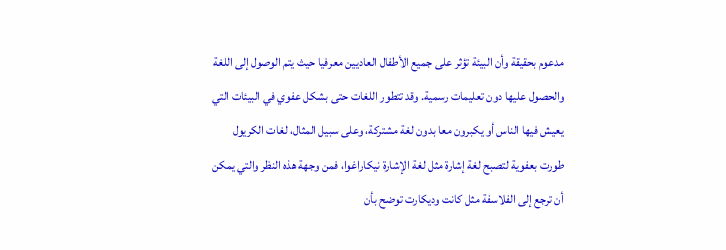مدعوم بحقيقة وأن البيئة تؤثر على جميع الأطفال العاديين معرفيا حيث يتم الوصول إلى اللغة والحصول عليها دون تعليمات رسمية. وقد تتطور اللغات حتى بشكل عفوي في البيئات التي يعيش فيها الناس أو يكبرون معا بدون لغة مشتركة، وعلى سبيل المثال، لغات الكريول طورت بعفوية لتصبح لغة إشارة مثل لغة الإشارة نيكاراغوا، فمن وجهة هذه النظر والتي يمكن أن ترجع إلى الفلاسفة مثل كانت وديكارت توضح بأن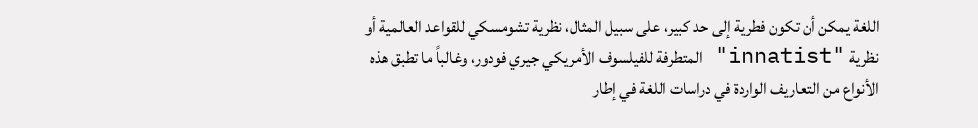اللغة يمكن أن تكون فطرية إلى حد كبير، على سبيل المثال، نظرية تشومسكي للقواعد العالمية أو نظرية "innatist" المتطرفة للفيلسوف الأمريكي جيري فودور، وغالباً ما تطبق هذه الأنواع من التعاريف الواردة في دراسات اللغة في إطار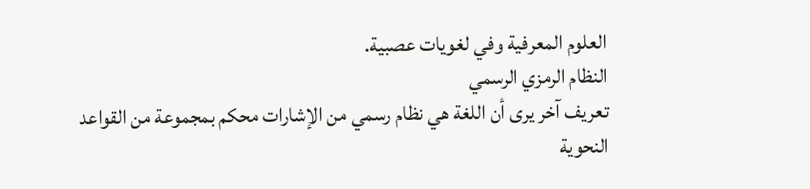العلوم المعرفية وفي لغويات عصبية.
النظام الرمزي الرسمي
تعريف آخر يرى أن اللغة هي نظام رسمي من الإشارات محكم بمجموعة من القواعد النحوية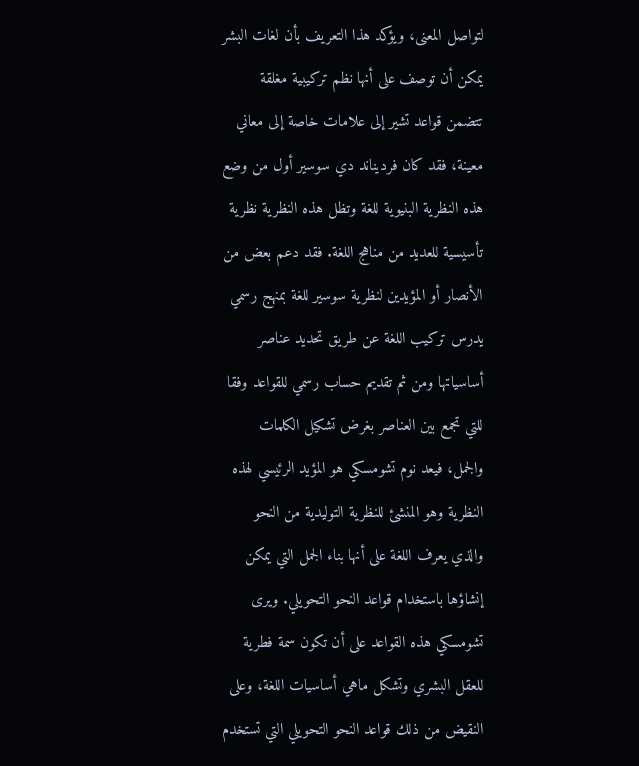لتواصل المعنى، ويؤكد هذا التعريف بأن لغات البشر يمكن أن توصف على أنها نظم تركيبية مغلقة تتضمن قواعد تشير إلى علامات خاصة إلى معاني معينة، فقد كان فرديناند دي سوسير أول من وضع هذه النظرية البنيوية للغة وتظل هذه النظرية نظرية تأسيسية للعديد من مناهج اللغة. فقد دعم بعض من الأنصار أو المؤيدين لنظرية سوسير للغة بمنهج رسمي يدرس تركيب اللغة عن طريق تحديد عناصر أساسياتها ومن ثم تقديم حساب رسمي للقواعد وفقا للتي تجمع بين العناصر بغرض تشكيل الكلمات والجمل، فيعد نوم تشومسكي هو المؤيد الرئيسي لهذه النظرية وهو المنشئ للنظرية التوليدية من النحو والذي يعرف اللغة على أنها بناء الجمل التي يمكن إنشاؤها باستخدام قواعد النحو التحويلي. ويرى تشومسكي هذه القواعد على أن تكون سمة فطرية للعقل البشري وتشكل ماهي أساسيات اللغة، وعلى النقيض من ذلك قواعد النحو التحويلي التي تستخدم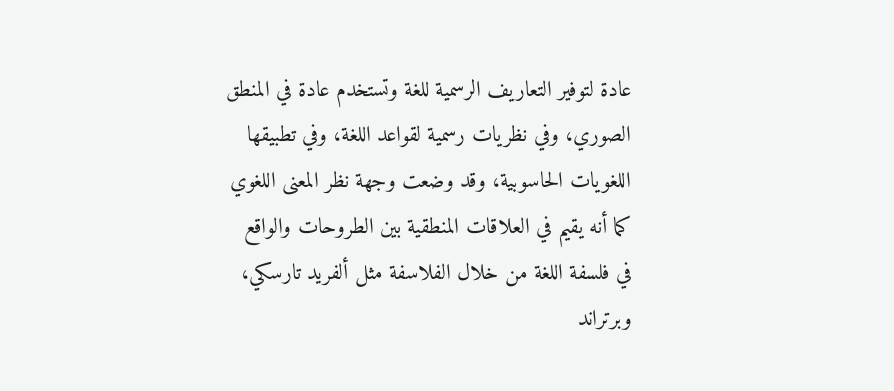عادة لتوفير التعاريف الرسمية للغة وتستخدم عادة في المنطق الصوري، وفي نظريات رسمية لقواعد اللغة، وفي تطبيقها اللغويات الحاسوبية، وقد وضعت وجهة نظر المعنى اللغوي كما أنه يقيم في العلاقات المنطقية بين الطروحات والواقع في فلسفة اللغة من خلال الفلاسفة مثل ألفريد تارسكي، وبرتراند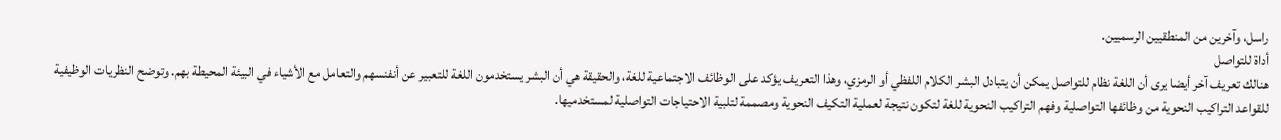راسل، وآخرين من المنطقيين الرسميين.
أداة للتواصل
هنالك تعريف آخر أيضا يرى أن اللغة نظام للتواصل يمكن أن يتبادل البشر الكلام اللفظي أو الرمزي، وهذا التعريف يؤكد على الوظائف الاجتماعية للغة، والحقيقة هي أن البشر يستخدمون اللغة للتعبير عن أنفنسهم والتعامل مع الأشياء في البيئة المحيطة بهم. وتوضح النظريات الوظيفية للقواعد التراكيب النحوية من وظائفها التواصلية وفهم التراكيب النحوية للغة لتكون نتيجة لعملية التكيف النحوية ومصممة لتلبية الاحتياجات التواصلية لمستخدميها.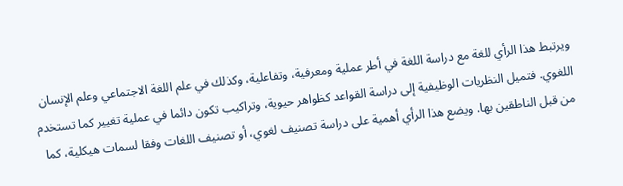ويرتبط هذا الرأي للغة مع دراسة اللغة في أطر عملية ومعرفية، وتفاعلية، وكذلك في علم اللغة الاجتماعي وعلم الإنسان اللغوي. فتميل النظريات الوظيفية إلى دراسة القواعد كظواهر حيوية، وتراكيب تكون دائما في عملية تغيير كما تستخدم من قبل الناطقين بها. ويضع هذا الرأي أهمية على دراسة تصنيف لغوي، أو تصنيف اللغات وفقا لسمات هيكلية، كما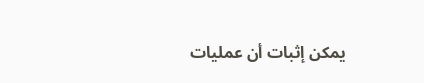يمكن إثبات أن عمليات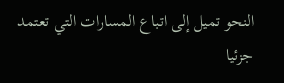النحو تميل إلى اتباع المسارات التي تعتمد جزئيا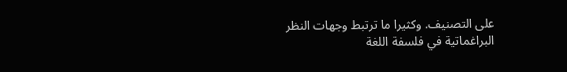على التصنيف. وكثيرا ما ترتبط وجهات النظر البراغماتية في فلسفة اللغة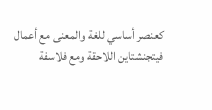كعنصر أساسي للغة والمعنى مع أعمال فيتجنشتاين اللاحقة ومع فلاسفة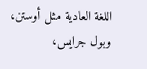اللغة العادية مثل أوستن، وبول جرايس،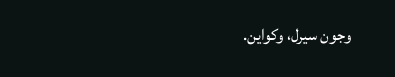وجون سيرل، وكواين.